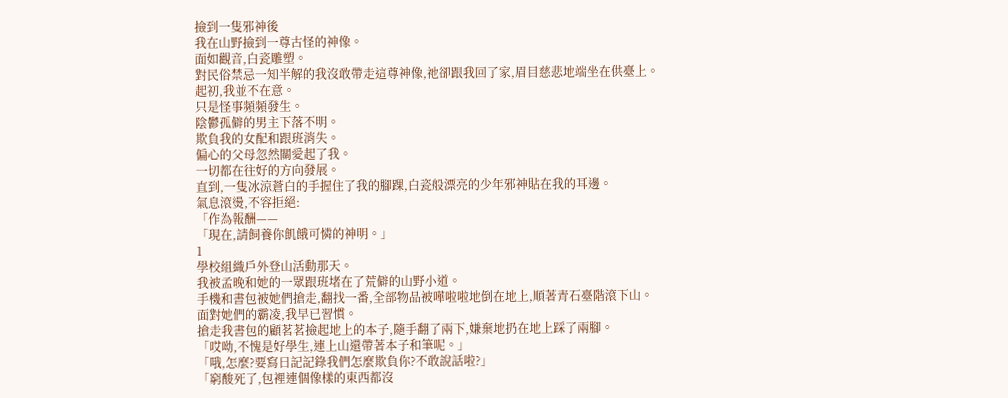撿到一隻邪神後
我在山野撿到一尊古怪的神像。
面如觀音,白瓷雕塑。
對民俗禁忌一知半解的我沒敢帶走這尊神像,祂卻跟我回了家,眉目慈悲地端坐在供臺上。
起初,我並不在意。
只是怪事頻頻發生。
陰鬱孤僻的男主下落不明。
欺負我的女配和跟班消失。
偏心的父母忽然關愛起了我。
一切都在往好的方向發展。
直到,一隻冰涼蒼白的手握住了我的腳踝,白瓷般漂亮的少年邪神貼在我的耳邊。
氣息滾燙,不容拒絕:
「作為報酬——
「現在,請飼養你飢餓可憐的神明。」
1
學校組織戶外登山活動那天。
我被孟晚和她的一眾跟班堵在了荒僻的山野小道。
手機和書包被她們搶走,翻找一番,全部物品被嘩啦啦地倒在地上,順著青石臺階滾下山。
面對她們的霸凌,我早已習慣。
搶走我書包的顧茗茗撿起地上的本子,隨手翻了兩下,嫌棄地扔在地上踩了兩腳。
「哎呦,不愧是好學生,連上山還帶著本子和筆呢。」
「哦,怎麼?要寫日記記錄我們怎麼欺負你?不敢說話啦?」
「窮酸死了,包裡連個像樣的東西都沒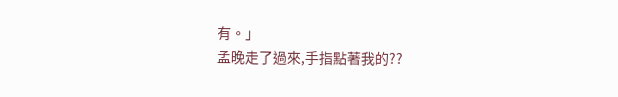有。」
孟晚走了過來,手指點著我的??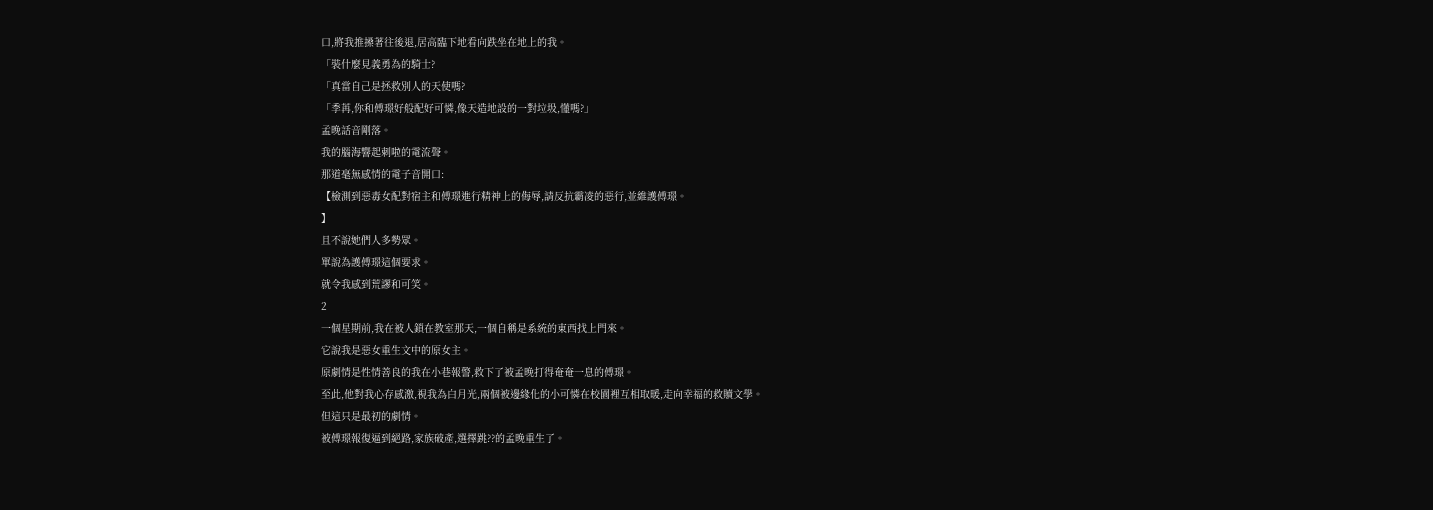口,將我推搡著往後退,居高臨下地看向跌坐在地上的我。
「裝什麼見義勇為的騎士?
「真當自己是拯救別人的天使嗎?
「季苒,你和傅璟好般配好可憐,像天造地設的一對垃圾,懂嗎?」
孟晚話音剛落。
我的腦海響起刺啦的電流聲。
那道毫無感情的電子音開口:
【檢測到惡毒女配對宿主和傅璟進行精神上的侮辱,請反抗霸凌的惡行,並維護傅璟。
】
且不說她們人多勢眾。
單說為護傅璟這個要求。
就令我感到荒謬和可笑。
2
一個星期前,我在被人鎖在教室那天,一個自稱是系統的東西找上門來。
它說我是惡女重生文中的原女主。
原劇情是性情善良的我在小巷報警,救下了被孟晚打得奄奄一息的傅璟。
至此,他對我心存感激,視我為白月光,兩個被邊緣化的小可憐在校園裡互相取暖,走向幸福的救贖文學。
但這只是最初的劇情。
被傅璟報復逼到絕路,家族破產,選擇跳??的孟晚重生了。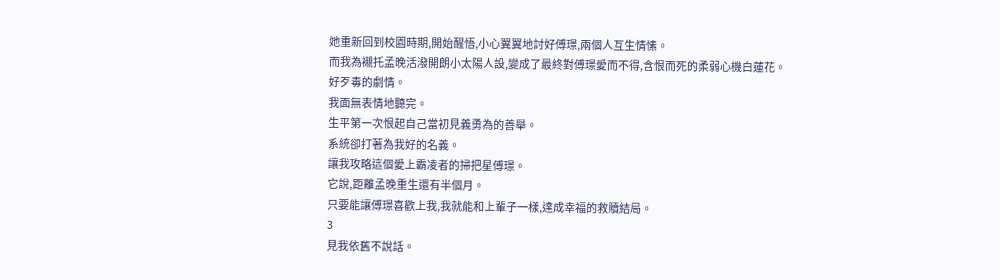她重新回到校園時期,開始醒悟,小心翼翼地討好傅璟,兩個人互生情愫。
而我為襯托孟晚活潑開朗小太陽人設,變成了最終對傅璟愛而不得,含恨而死的柔弱心機白蓮花。
好歹毒的劇情。
我面無表情地聽完。
生平第一次恨起自己當初見義勇為的善舉。
系統卻打著為我好的名義。
讓我攻略這個愛上霸凌者的掃把星傅璟。
它說,距離孟晚重生還有半個月。
只要能讓傅璟喜歡上我,我就能和上輩子一樣,達成幸福的救贖結局。
3
見我依舊不說話。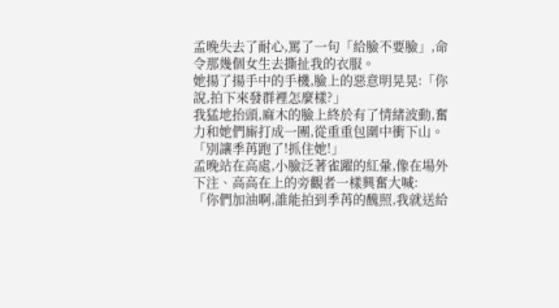孟晚失去了耐心,罵了一句「給臉不要臉」,命令那幾個女生去撕扯我的衣服。
她揚了揚手中的手機,臉上的惡意明晃晃:「你說,拍下來發群裡怎麼樣?」
我猛地抬頭,麻木的臉上終於有了情緒波動,奮力和她們廝打成一團,從重重包圍中衝下山。
「別讓季苒跑了!抓住她!」
孟晚站在高處,小臉泛著雀躍的紅暈,像在場外下注、高高在上的旁觀者一樣興奮大喊:
「你們加油啊,誰能拍到季苒的醜照,我就送給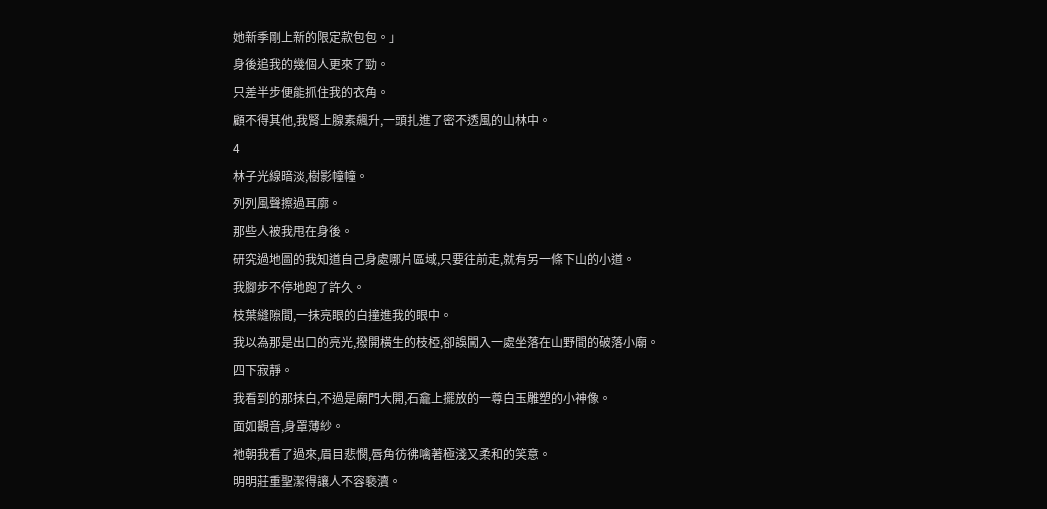她新季剛上新的限定款包包。」
身後追我的幾個人更來了勁。
只差半步便能抓住我的衣角。
顧不得其他,我腎上腺素飆升,一頭扎進了密不透風的山林中。
4
林子光線暗淡,樹影幢幢。
列列風聲擦過耳廓。
那些人被我甩在身後。
研究過地圖的我知道自己身處哪片區域,只要往前走,就有另一條下山的小道。
我腳步不停地跑了許久。
枝葉縫隙間,一抹亮眼的白撞進我的眼中。
我以為那是出口的亮光,撥開橫生的枝椏,卻誤闖入一處坐落在山野間的破落小廟。
四下寂靜。
我看到的那抹白,不過是廟門大開,石龕上擺放的一尊白玉雕塑的小神像。
面如觀音,身罩薄紗。
祂朝我看了過來,眉目悲憫,唇角彷彿噙著極淺又柔和的笑意。
明明莊重聖潔得讓人不容褻瀆。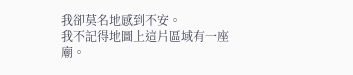我卻莫名地感到不安。
我不記得地圖上這片區域有一座廟。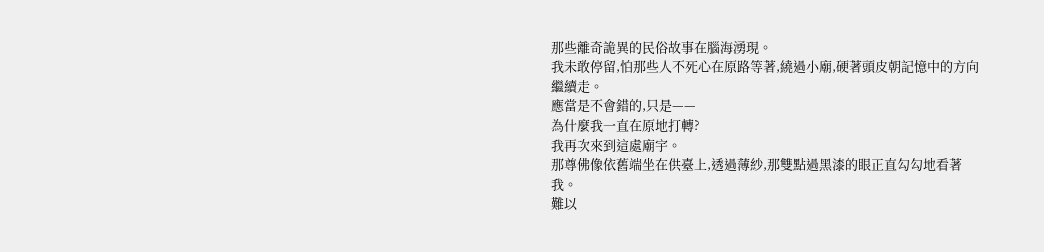那些離奇詭異的民俗故事在腦海湧現。
我未敢停留,怕那些人不死心在原路等著,繞過小廟,硬著頭皮朝記憶中的方向繼續走。
應當是不會錯的,只是——
為什麼我一直在原地打轉?
我再次來到這處廟宇。
那尊佛像依舊端坐在供臺上,透過薄紗,那雙點過黑漆的眼正直勾勾地看著我。
難以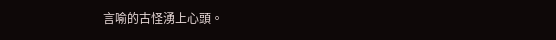言喻的古怪湧上心頭。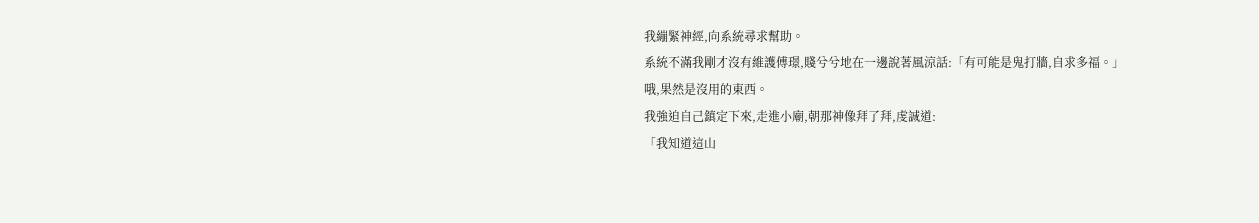我繃緊神經,向系統尋求幫助。
系統不滿我剛才沒有維護傅璟,賤兮兮地在一邊說著風涼話:「有可能是鬼打牆,自求多福。」
哦,果然是沒用的東西。
我強迫自己鎮定下來,走進小廟,朝那神像拜了拜,虔誠道:
「我知道這山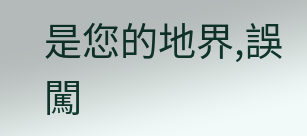是您的地界,誤闖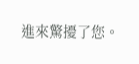進來驚擾了您。